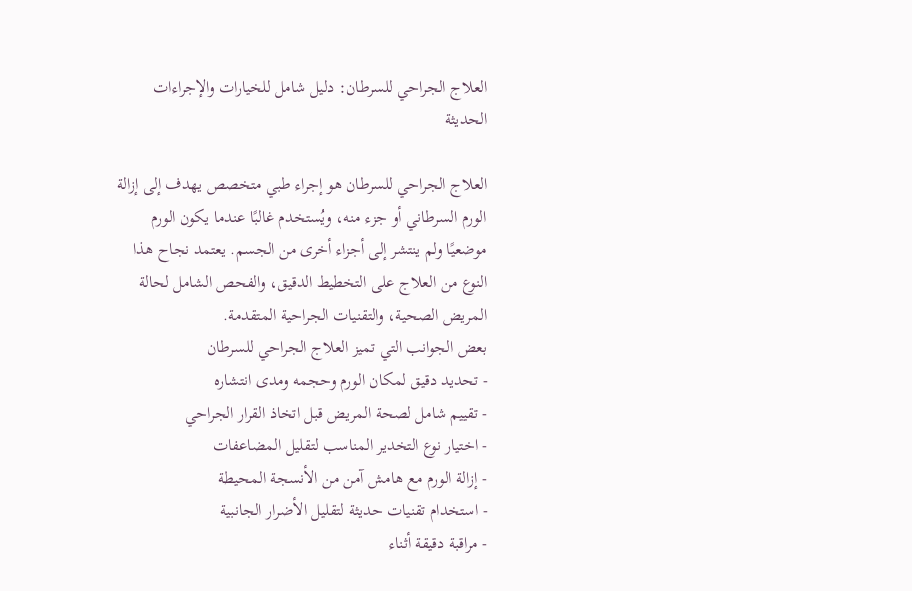العلاج الجراحي للسرطان: دليل شامل للخيارات والإجراءات الحديثة

العلاج الجراحي للسرطان هو إجراء طبي متخصص يهدف إلى إزالة الورم السرطاني أو جزء منه، ويُستخدم غالبًا عندما يكون الورم موضعيًا ولم ينتشر إلى أجزاء أخرى من الجسم. يعتمد نجاح هذا النوع من العلاج على التخطيط الدقيق، والفحص الشامل لحالة المريض الصحية، والتقنيات الجراحية المتقدمة.
بعض الجوانب التي تميز العلاج الجراحي للسرطان
- تحديد دقيق لمكان الورم وحجمه ومدى انتشاره
- تقييم شامل لصحة المريض قبل اتخاذ القرار الجراحي
- اختيار نوع التخدير المناسب لتقليل المضاعفات
- إزالة الورم مع هامش آمن من الأنسجة المحيطة
- استخدام تقنيات حديثة لتقليل الأضرار الجانبية
- مراقبة دقيقة أثناء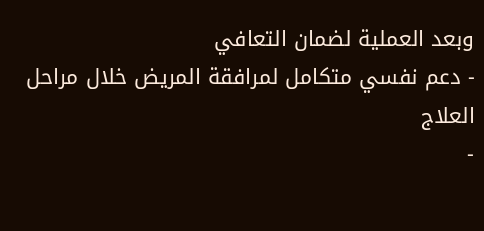وبعد العملية لضمان التعافي
- دعم نفسي متكامل لمرافقة المريض خلال مراحل العلاج
-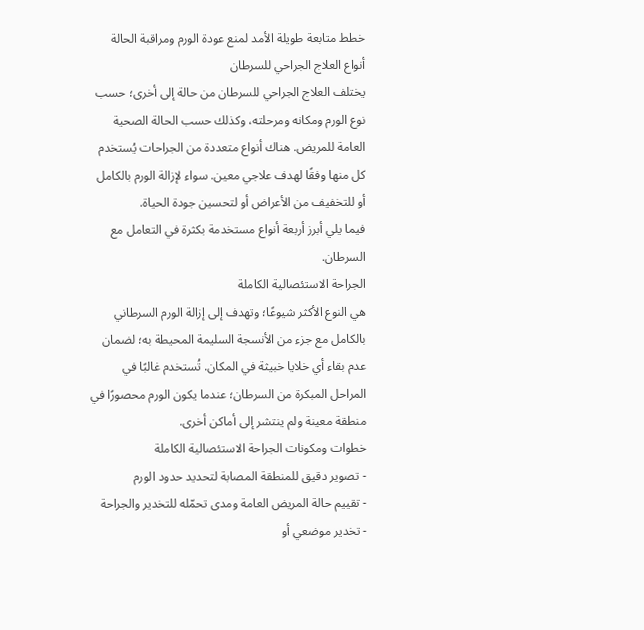خطط متابعة طويلة الأمد لمنع عودة الورم ومراقبة الحالة
أنواع العلاج الجراحي للسرطان
يختلف العلاج الجراحي للسرطان من حالة إلى أخرى؛ حسب نوع الورم ومكانه ومرحلته، وكذلك حسب الحالة الصحية العامة للمريض. هناك أنواع متعددة من الجراحات يُستخدم كل منها وفقًا لهدف علاجي معين. سواء لإزالة الورم بالكامل أو للتخفيف من الأعراض أو لتحسين جودة الحياة.
فيما يلي أبرز أربعة أنواع مستخدمة بكثرة في التعامل مع السرطان.
الجراحة الاستئصالية الكاملة
هي النوع الأكثر شيوعًا؛ وتهدف إلى إزالة الورم السرطاني بالكامل مع جزء من الأنسجة السليمة المحيطة به؛ لضمان عدم بقاء أي خلايا خبيثة في المكان. تُستخدم غالبًا في المراحل المبكرة من السرطان؛ عندما يكون الورم محصورًا في منطقة معينة ولم ينتشر إلى أماكن أخرى.
خطوات ومكونات الجراحة الاستئصالية الكاملة
- تصوير دقيق للمنطقة المصابة لتحديد حدود الورم
- تقييم حالة المريض العامة ومدى تحمّله للتخدير والجراحة
- تخدير موضعي أو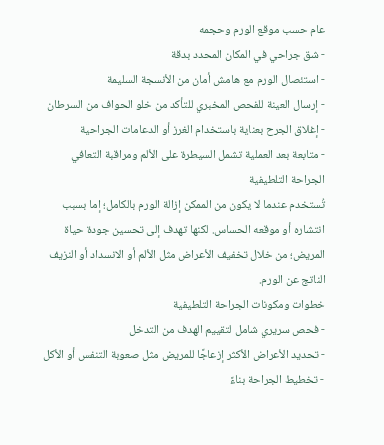عام حسب موقع الورم وحجمه
- شق جراحي في المكان المحدد بدقة
- استئصال الورم مع هامش أمان من الأنسجة السليمة
- إرسال العينة للفحص المخبري للتأكد من خلو الحواف من السرطان
- إغلاق الجرح بعناية باستخدام الغرز أو الدعامات الجراحية
- متابعة بعد العملية تشمل السيطرة على الألم ومراقبة التعافي
الجراحة التلطيفية
تُستخدم عندما لا يكون من الممكن إزالة الورم بالكامل؛ إما بسبب انتشاره أو موقعه الحساس. لكنها تهدف إلى تحسين جودة حياة المريض؛ من خلال تخفيف الأعراض مثل الألم أو الانسداد أو النزيف الناتج عن الورم.
خطوات ومكونات الجراحة التلطيفية
- فحص سريري شامل لتقييم الهدف من التدخل
- تحديد الأعراض الأكثر إزعاجًا للمريض مثل صعوبة التنفس أو الأكل
- تخطيط الجراحة بناءً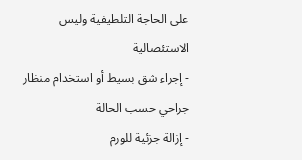على الحاجة التلطيفية وليس الاستئصالية
- إجراء شق بسيط أو استخدام منظار جراحي حسب الحالة
- إزالة جزئية للورم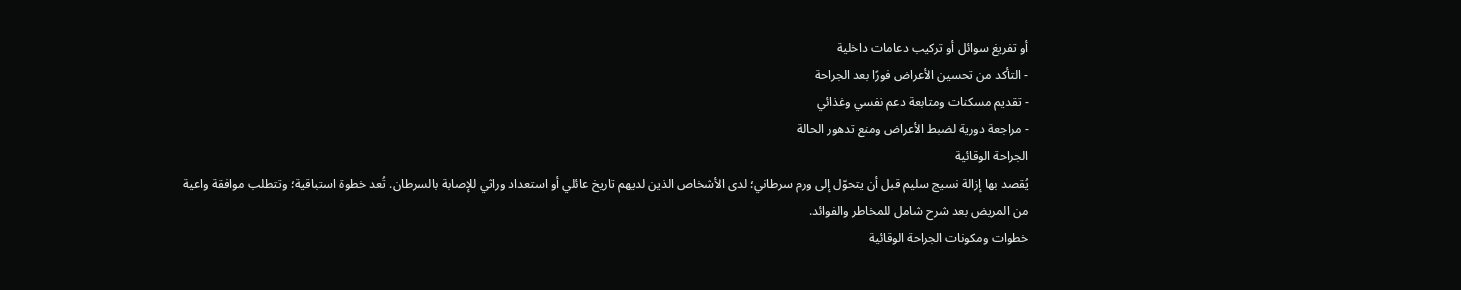أو تفريغ سوائل أو تركيب دعامات داخلية
- التأكد من تحسين الأعراض فورًا بعد الجراحة
- تقديم مسكنات ومتابعة دعم نفسي وغذائي
- مراجعة دورية لضبط الأعراض ومنع تدهور الحالة
الجراحة الوقائية
يُقصد بها إزالة نسيج سليم قبل أن يتحوّل إلى ورم سرطاني؛ لدى الأشخاص الذين لديهم تاريخ عائلي أو استعداد وراثي للإصابة بالسرطان. تُعد خطوة استباقية؛ وتتطلب موافقة واعية من المريض بعد شرح شامل للمخاطر والفوائد.
خطوات ومكونات الجراحة الوقائية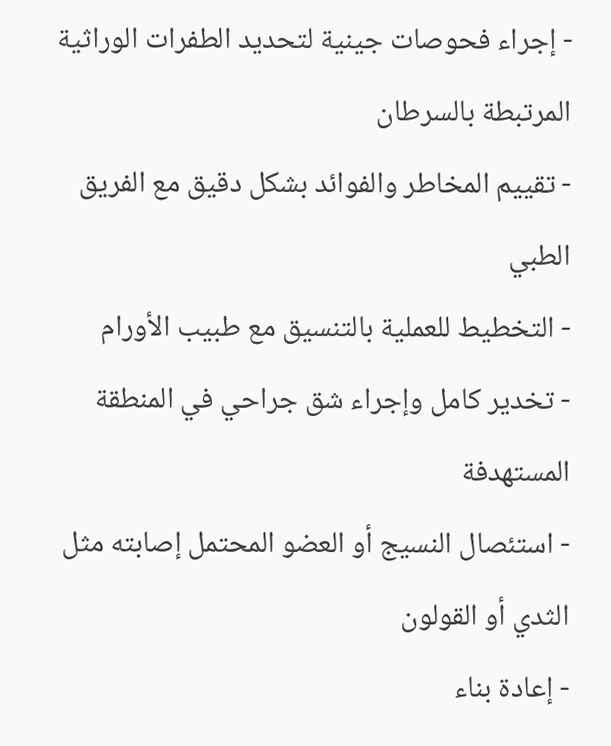- إجراء فحوصات جينية لتحديد الطفرات الوراثية المرتبطة بالسرطان
- تقييم المخاطر والفوائد بشكل دقيق مع الفريق الطبي
- التخطيط للعملية بالتنسيق مع طبيب الأورام
- تخدير كامل وإجراء شق جراحي في المنطقة المستهدفة
- استئصال النسيج أو العضو المحتمل إصابته مثل الثدي أو القولون
- إعادة بناء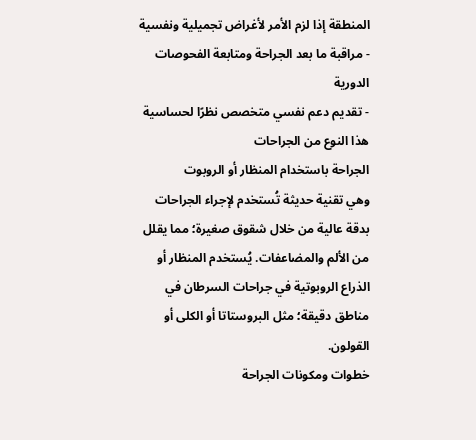المنطقة إذا لزم الأمر لأغراض تجميلية ونفسية
- مراقبة ما بعد الجراحة ومتابعة الفحوصات الدورية
- تقديم دعم نفسي متخصص نظرًا لحساسية هذا النوع من الجراحات
الجراحة باستخدام المنظار أو الروبوت
وهي تقنية حديثة تُستخدم لإجراء الجراحات بدقة عالية من خلال شقوق صغيرة؛ مما يقلل من الألم والمضاعفات. يُستخدم المنظار أو الذراع الروبوتية في جراحات السرطان في مناطق دقيقة؛ مثل البروستاتا أو الكلى أو القولون.
خطوات ومكونات الجراحة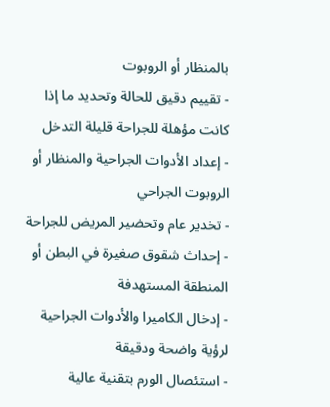بالمنظار أو الروبوت
- تقييم دقيق للحالة وتحديد ما إذا كانت مؤهلة للجراحة قليلة التدخل
- إعداد الأدوات الجراحية والمنظار أو الروبوت الجراحي
- تخدير عام وتحضير المريض للجراحة
- إحداث شقوق صغيرة في البطن أو المنطقة المستهدفة
- إدخال الكاميرا والأدوات الجراحية لرؤية واضحة ودقيقة
- استئصال الورم بتقنية عالية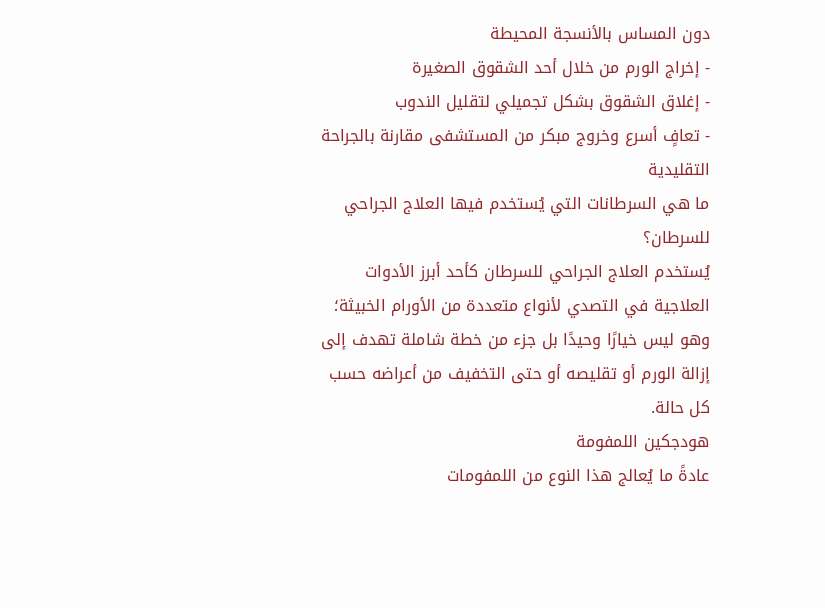دون المساس بالأنسجة المحيطة
- إخراج الورم من خلال أحد الشقوق الصغيرة
- إغلاق الشقوق بشكل تجميلي لتقليل الندوب
- تعافٍ أسرع وخروج مبكر من المستشفى مقارنة بالجراحة التقليدية
ما هي السرطانات التي يُستخدم فيها العلاج الجراحي للسرطان؟
يُستخدم العلاج الجراحي للسرطان كأحد أبرز الأدوات العلاجية في التصدي لأنواع متعددة من الأورام الخبيثة؛ وهو ليس خيارًا وحيدًا بل جزء من خطة شاملة تهدف إلى إزالة الورم أو تقليصه أو حتى التخفيف من أعراضه حسب كل حالة.
هودجكين اللمفومة
عادةً ما يُعالج هذا النوع من اللمفومات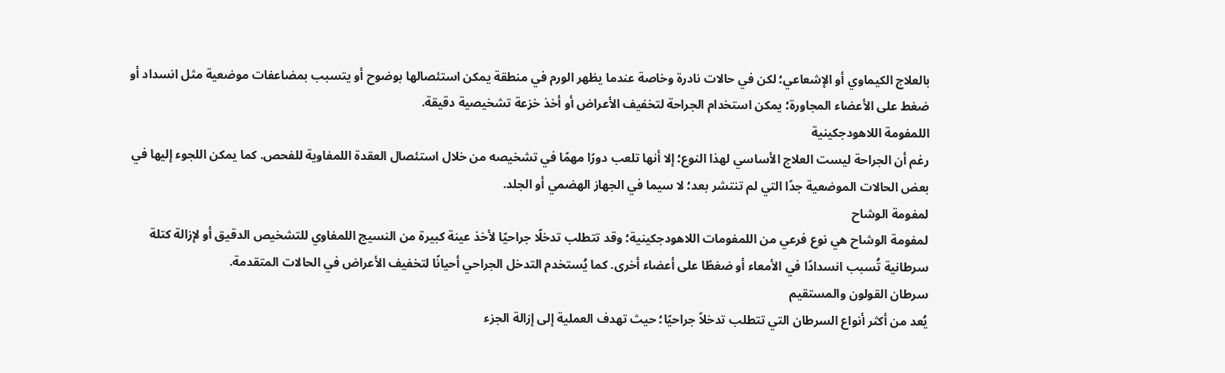بالعلاج الكيماوي أو الإشعاعي؛ لكن في حالات نادرة وخاصة عندما يظهر الورم في منطقة يمكن استئصالها بوضوح أو يتسبب بمضاعفات موضعية مثل انسداد أو ضغط على الأعضاء المجاورة؛ يمكن استخدام الجراحة لتخفيف الأعراض أو أخذ خزعة تشخيصية دقيقة.
اللمفومة اللاهودجكينية
رغم أن الجراحة ليست العلاج الأساسي لهذا النوع؛ إلا أنها تلعب دورًا مهمًا في تشخيصه من خلال استئصال العقدة اللمفاوية للفحص. كما يمكن اللجوء إليها في بعض الحالات الموضعية جدًا التي لم تنتشر بعد؛ لا سيما في الجهاز الهضمي أو الجلد.
لمفومة الوشاح
لمفومة الوشاح هي نوع فرعي من اللمفومات اللاهودجكينية؛ وقد تتطلب تدخلًا جراحيًا لأخذ عينة كبيرة من النسيج اللمفاوي للتشخيص الدقيق أو لإزالة كتلة سرطانية تُسبب انسدادًا في الأمعاء أو ضغطًا على أعضاء أخرى. كما يُستخدم التدخل الجراحي أحيانًا لتخفيف الأعراض في الحالات المتقدمة.
سرطان القولون والمستقيم
يُعد من أكثر أنواع السرطان التي تتطلب تدخلاً جراحيًا؛ حيث تهدف العملية إلى إزالة الجزء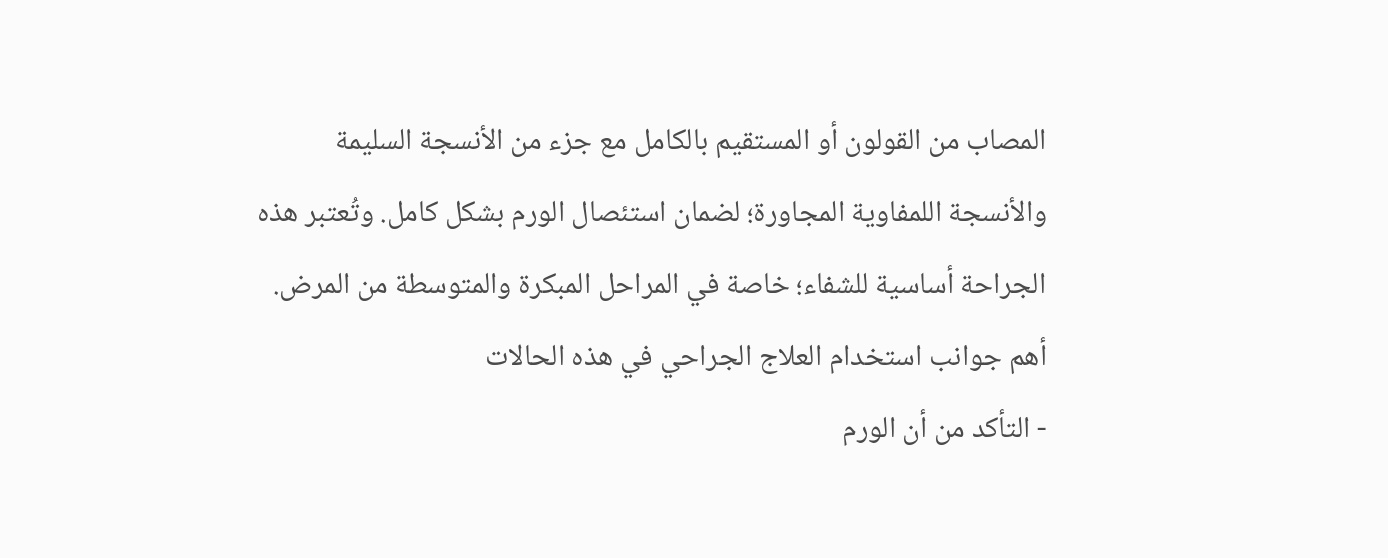المصاب من القولون أو المستقيم بالكامل مع جزء من الأنسجة السليمة والأنسجة اللمفاوية المجاورة؛ لضمان استئصال الورم بشكل كامل. وتُعتبر هذه الجراحة أساسية للشفاء؛ خاصة في المراحل المبكرة والمتوسطة من المرض.
أهم جوانب استخدام العلاج الجراحي في هذه الحالات
- التأكد من أن الورم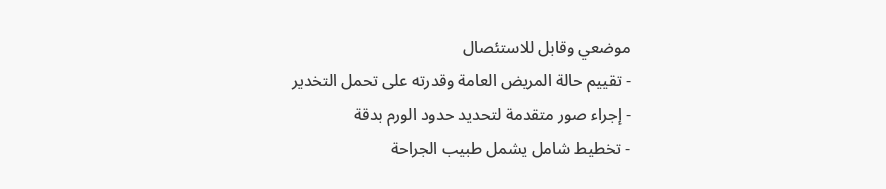موضعي وقابل للاستئصال
- تقييم حالة المريض العامة وقدرته على تحمل التخدير
- إجراء صور متقدمة لتحديد حدود الورم بدقة
- تخطيط شامل يشمل طبيب الجراحة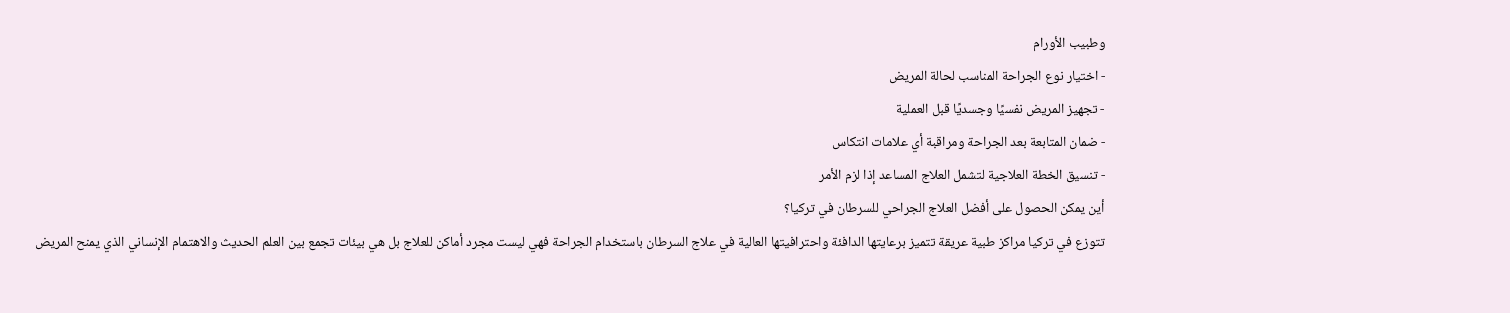وطبيب الأورام
- اختيار نوع الجراحة المناسب لحالة المريض
- تجهيز المريض نفسيًا وجسديًا قبل العملية
- ضمان المتابعة بعد الجراحة ومراقبة أي علامات انتكاس
- تنسيق الخطة العلاجية لتشمل العلاج المساعد إذا لزم الأمر
أين يمكن الحصول على أفضل العلاج الجراحي للسرطان في تركيا؟
تتوزع في تركيا مراكز طبية عريقة تتميز برعايتها الدافئة واحترافيتها العالية في علاج السرطان باستخدام الجراحة فهي ليست مجرد أماكن للعلاج بل هي بيئات تجمع بين العلم الحديث والاهتمام الإنساني الذي يمنح المريض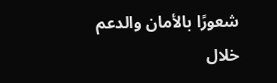شعورًا بالأمان والدعم خلال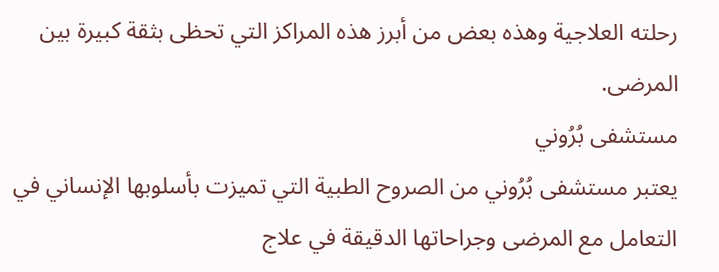رحلته العلاجية وهذه بعض من أبرز هذه المراكز التي تحظى بثقة كبيرة بين المرضى.
مستشفى بُرُوني
يعتبر مستشفى بُرُوني من الصروح الطبية التي تميزت بأسلوبها الإنساني في التعامل مع المرضى وجراحاتها الدقيقة في علاج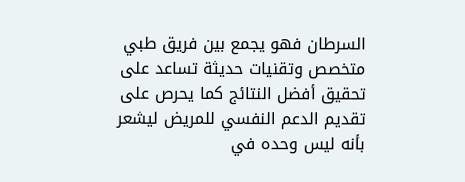السرطان فهو يجمع بين فريق طبي متخصص وتقنيات حديثة تساعد على تحقيق أفضل النتائج كما يحرص على تقديم الدعم النفسي للمريض ليشعر بأنه ليس وحده في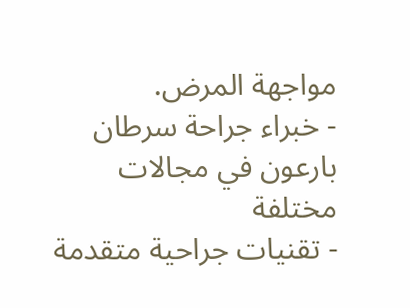مواجهة المرض.
- خبراء جراحة سرطان بارعون في مجالات مختلفة
- تقنيات جراحية متقدمة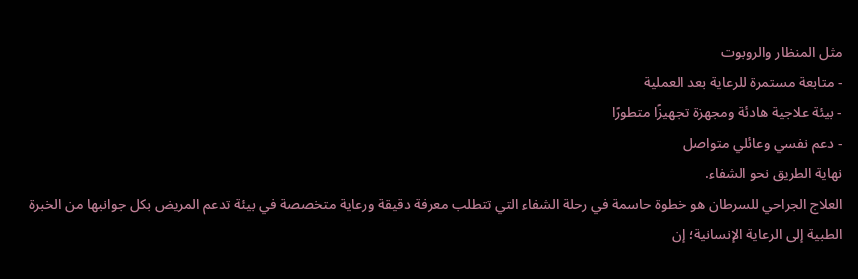مثل المنظار والروبوت
- متابعة مستمرة للرعاية بعد العملية
- بيئة علاجية هادئة ومجهزة تجهيزًا متطورًا
- دعم نفسي وعائلي متواصل
نهاية الطريق نحو الشفاء.
العلاج الجراحي للسرطان هو خطوة حاسمة في رحلة الشفاء التي تتطلب معرفة دقيقة ورعاية متخصصة في بيئة تدعم المريض بكل جوانبها من الخبرة الطبية إلى الرعاية الإنسانية؛ إن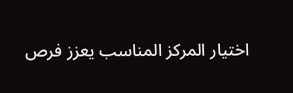اختيار المركز المناسب يعزز فرص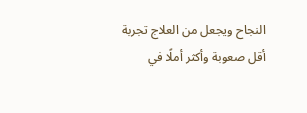النجاح ويجعل من العلاج تجربة أقل صعوبة وأكثر أملًا في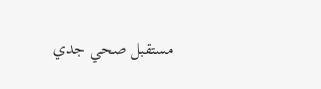مستقبل صحي جدي